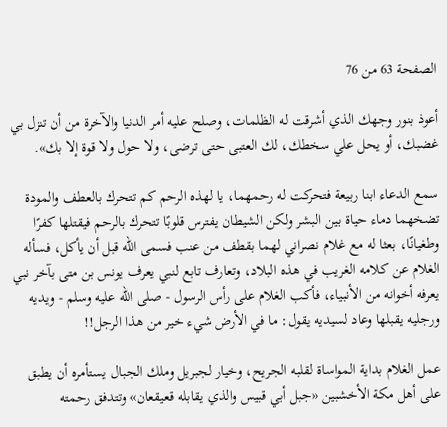الصفحة 63 من 76

أعوذ بنور وجهك الذي أشرقت له الظلمات، وصلح عليه أمر الدنيا والآخرة من أن تنزل بي غضبك، أو يحل علي سخطك، لك العتبى حتى ترضى، ولا حول ولا قوة إلا بك».

سمع الدعاء ابنا ربيعة فتحركت له رحمهما، يا لهذه الرحم كم تتحرك بالعطف والمودة تضخهما دماء حياة بين البشر ولكن الشيطان يفترس قلوبًا تتحرك بالرحم فيقتلها كفرًا وطغيانًا، بعثا له مع غلام نصراني لهما بقطف من عنب فسمى الله قبل أن يأكل، فسأله الغلام عن كلامه الغريب في هذه البلاد، وتعارف تابع لنبي يعرف يونس بن متى بآخر نبي يعرفه أخوانه من الأنبياء، فأكب الغلام على رأس الرسول - صلى الله عليه وسلم - ويديه ورجليه يقبلها وعاد لسيديه يقول: ما في الأرض شيء خير من هذا الرجل!!

عمل الغلام بداية المواساة لقلبه الجريح، وخيار لجبريل وملك الجبال يستأمره أن يطبق على أهل مكة الأخشبين «جبل أبي قبيس والذي يقابله قعيقعان» وتتدفق رحمته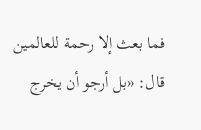فما بعث إلا رحمة للعالمين قال: «بل أرجو أن يخرج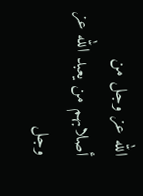الله عز وجل من أصلابهم من يعبد الله عز وجل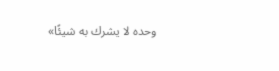وحده لا يشرك به شيئًا»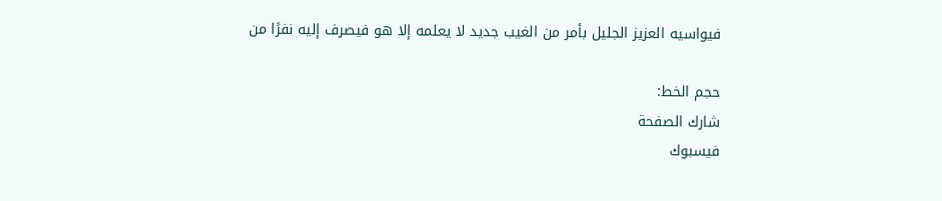فيواسيه العزيز الجليل بأمر من الغيب جديد لا يعلمه إلا هو فيصرف إليه نفرًا من

حجم الخط:
شارك الصفحة
فيسبوك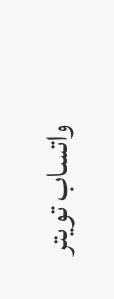واتساب تويتر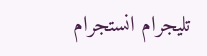تليجرام انستجرام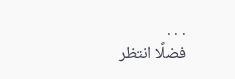. . .
فضلًا انتظر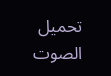تحميل الصوت